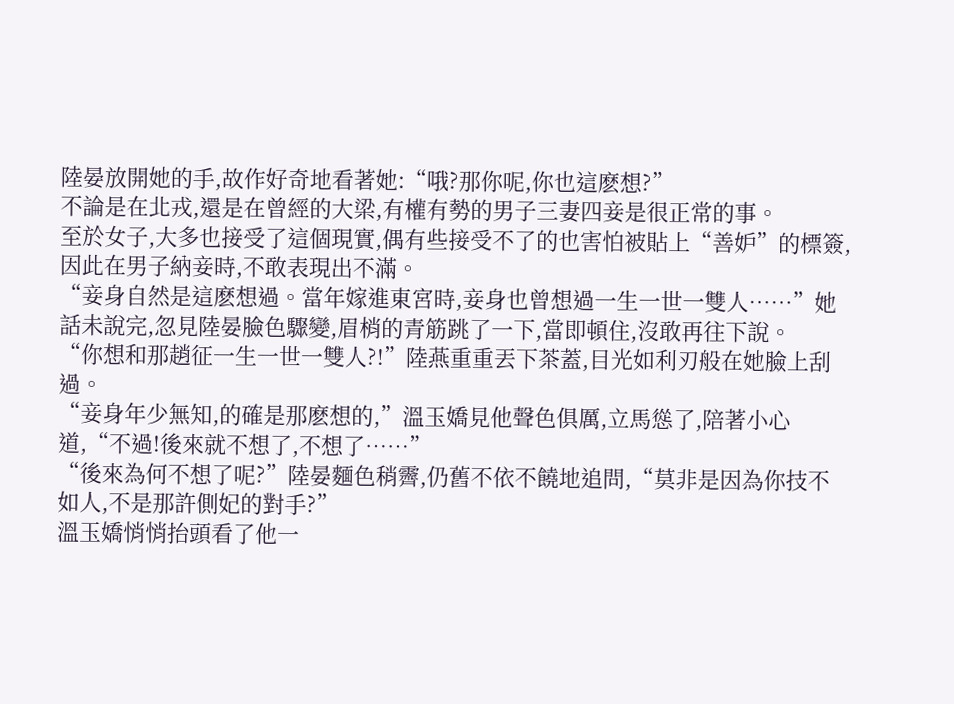陸晏放開她的手,故作好奇地看著她:“哦?那你呢,你也這麽想?”
不論是在北戎,還是在曾經的大梁,有權有勢的男子三妻四妾是很正常的事。
至於女子,大多也接受了這個現實,偶有些接受不了的也害怕被貼上“善妒”的標簽,因此在男子納妾時,不敢表現出不滿。
“妾身自然是這麽想過。當年嫁進東宮時,妾身也曾想過一生一世一雙人……”她話未說完,忽見陸晏臉色驟變,眉梢的青筋跳了一下,當即頓住,沒敢再往下說。
“你想和那趙征一生一世一雙人?!”陸燕重重丟下茶蓋,目光如利刃般在她臉上刮過。
“妾身年少無知,的確是那麽想的,”溫玉嬌見他聲色俱厲,立馬慫了,陪著小心道,“不過!後來就不想了,不想了……”
“後來為何不想了呢?”陸晏麵色稍霽,仍舊不依不饒地追問,“莫非是因為你技不如人,不是那許側妃的對手?”
溫玉嬌悄悄抬頭看了他一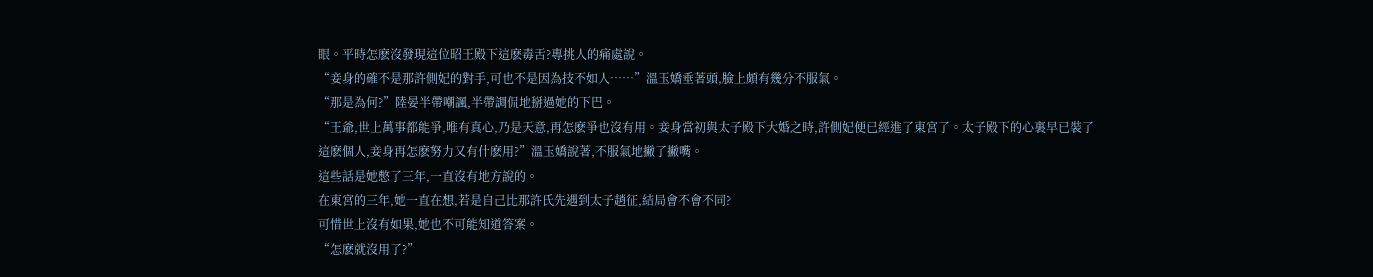眼。平時怎麽沒發現這位昭王殿下這麽毒舌?專挑人的痛處說。
“妾身的確不是那許側妃的對手,可也不是因為技不如人……”溫玉嬌垂著頭,臉上頗有幾分不服氣。
“那是為何?”陸晏半帶嘲諷,半帶調侃地掰過她的下巴。
“王爺,世上萬事都能爭,唯有真心,乃是天意,再怎麽爭也沒有用。妾身當初與太子殿下大婚之時,許側妃便已經進了東宮了。太子殿下的心裏早已裝了這麽個人,妾身再怎麽努力又有什麽用?”溫玉嬌說著,不服氣地撇了撇嘴。
這些話是她憋了三年,一直沒有地方說的。
在東宮的三年,她一直在想,若是自己比那許氏先遇到太子趙征,結局會不會不同?
可惜世上沒有如果,她也不可能知道答案。
“怎麽就沒用了?”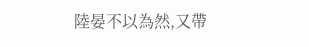陸晏不以為然,又帶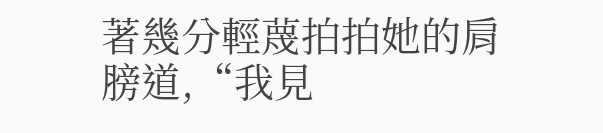著幾分輕蔑拍拍她的肩膀道,“我見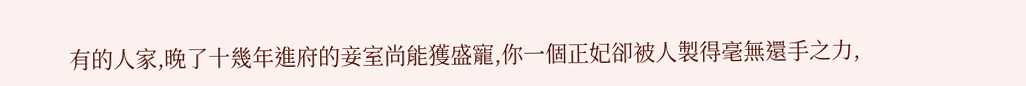有的人家,晚了十幾年進府的妾室尚能獲盛寵,你一個正妃卻被人製得毫無還手之力,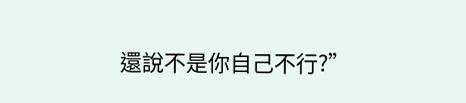還說不是你自己不行?”